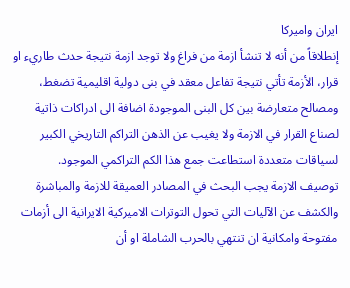ايران واميركا
إنطلاقاً من أنه لا تنشأ ازمة من فراغ ولا توجد ازمة نتيجة حدث طاريء او قرار، الأزمة تأتي نتيجة تفاعل معقد في بنى دولية اقليمية تضغط، ومصالح متعارضة بين كل البنى الموجودة اضافة الى ادراكات ذاتية لصناع القرار في الازمة ولا يغيب عن الذهن التراكم التاريخي الكبير لسياقات متعددة استطاعت جمع هذا الكم التراكمي الموجود.
توصيف الازمة يجب البحث في المصادر العميقة للازمة والمباشرة والكشف عن الآليات التي تحول التوترات الاميركية الايرانية الى أزمات مفتوحة وامكانية ان تنتهي بالحرب الشاملة او أن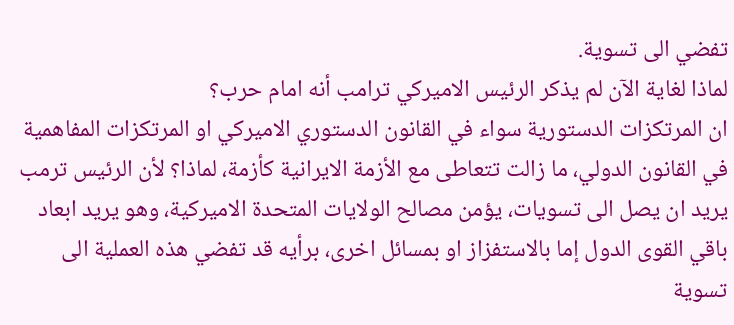تفضي الى تسوية.
لماذا لغاية الآن لم يذكر الرئيس الاميركي ترامب أنه امام حرب؟
ان المرتكزات الدستورية سواء في القانون الدستوري الاميركي او المرتكزات المفاهمية في القانون الدولي، ما زالت تتعاطى مع الأزمة الايرانية كأزمة، لماذا؟ لأن الرئيس ترمب يريد ان يصل الى تسويات، يؤمن مصالح الولايات المتحدة الاميركية، وهو يريد ابعاد باقي القوى الدول إما بالاستفزاز او بمسائل اخرى، برأيه قد تفضي هذه العملية الى تسوية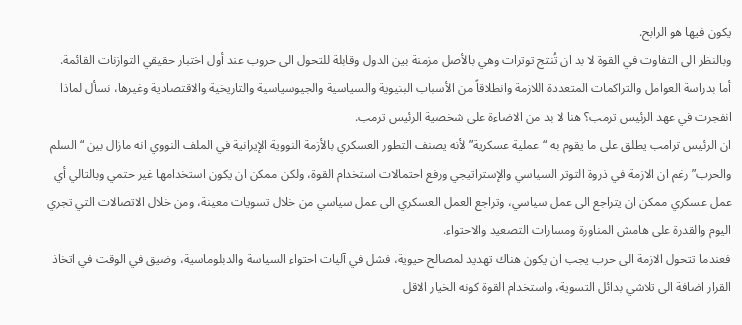يكون فيها هو الرابح.
وبالنظر الى التفاوت في القوة لا بد ان تُنتج توترات وهي بالأصل مزمنة بين الدول وقابلة للتحول الى حروب عند أول اختبار حقيقي التوازنات القائمة.
أما بدراسة العوامل والتراكمات المتعددة اللازمة وانطلاقاً من الأسباب البنيوية والسياسية والجيوسياسية والتاريخية والاقتصادية وغيرها، نسأل لماذا انفجرت في عهد الرئيس ترمب؟ هنا لا بد من الاضاءة على شخصية الرئيس ترمب.
ان الرئيس ترامب يطلق على ما يقوم به “عملية عسكرية” لأنه يصنف التطور العسكري بالأزمة النووية الإيرانية في الملف النووي انه مازال بين “السلم والحرب” رغم ان الازمة في ذروة التوتر السياسي والإستراتيجي ورفع احتمالات استخدام القوة، ولكن ممكن ان يكون استخدامها غير حتمي وبالتالي أي عمل عسكري ممكن ان يتراجع الى عمل سياسي، وتراجع العمل العسكري الى عمل سياسي من خلال تسويات معينة، ومن خلال الاتصالات التي تجري اليوم والقدرة على هامش المناورة ومسارات التصعيد والاحتواء.
فعندما تتحول الازمة الى حرب يجب ان يكون هناك تهديد لمصالح حيوية، فشل في آليات احتواء السياسة والدبلوماسية، وضيق في الوقت في اتخاذ القرار اضافة الى تلاشي بدائل التسوية، واستخدام القوة كونه الخيار الاقل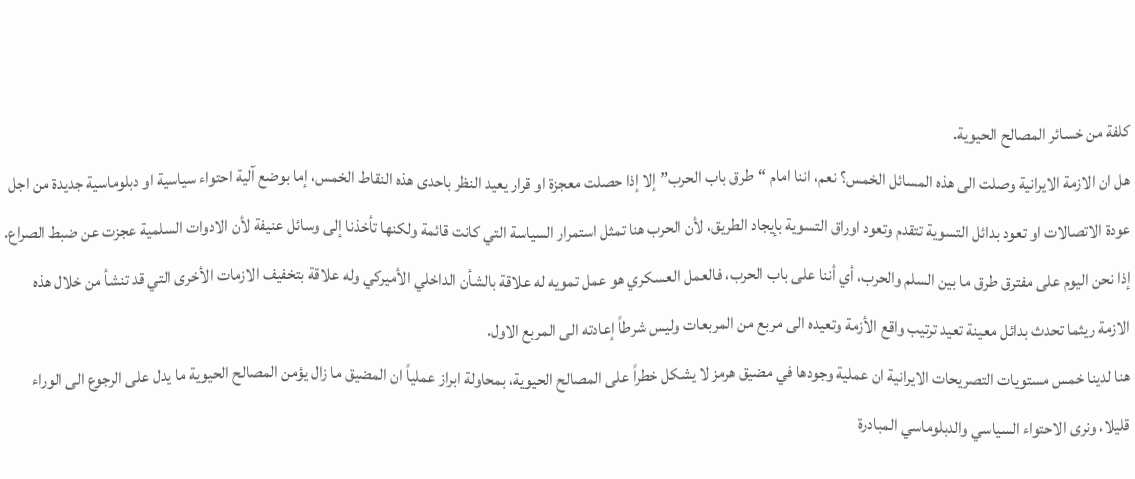كلفة من خسائر المصالح الحيوية.
هل ان الازمة الايرانية وصلت الى هذه المسائل الخمس؟ نعم، اننا امام “طرق باب الحرب” إلا إذا حصلت معجزة او قرار يعيد النظر باحدى هذه النقاط الخمس، إما بوضع آلية احتواء سياسية او دبلوماسية جديدة من اجل عودة الاتصالات او تعود بدائل التسوية تتقدم وتعود اوراق التسوية بإيجاد الطريق، لأن الحرب هنا تمثل استمرار السياسة التي كانت قائمة ولكنها تأخذنا إلى وسائل عنيفة لأن الادوات السلمية عجزت عن ضبط الصراع.
إذا نحن اليوم على مفترق طرق ما بين السلم والحرب، أي أننا على باب الحرب، فالعمل العسكري هو عمل تمويه له علاقة بالشأن الداخلي الأميركي وله علاقة بتخفيف الازمات الأخرى التي قد تنشأ من خلال هذه الازمة ريثما تحدث بدائل معينة تعيد ترتيب واقع الأزمة وتعيده الى مربع من المربعات وليس شرطاً إعادته الى المربع الاول.
هنا لدينا خمس مستويات التصريحات الايرانية ان عملية وجودها في مضيق هرمز لا يشكل خطراً على المصالح الحيوية، بمحاولة ابراز عملياً ان المضيق ما زال يؤمن المصالح الحيوية ما يدل على الرجوع الى الوراء قليلا، ونرى الاحتواء السياسي والدبلوماسي المبادرة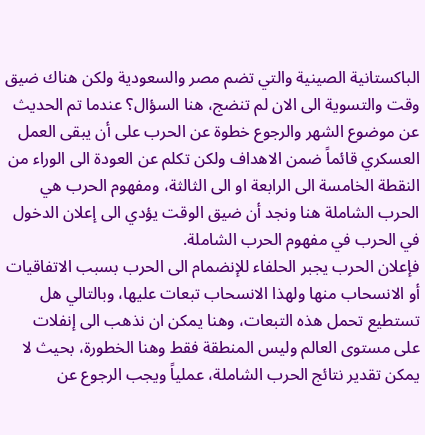الباكستانية الصينية والتي تضم مصر والسعودية ولكن هناك ضيق وقت والتسوية الى الان لم تنضج، هنا السؤال؟ عندما تم الحديث عن موضوع الشهر والرجوع خطوة عن الحرب على أن يبقى العمل العسكري قائماً ضمن الاهداف ولكن تكلم عن العودة الى الوراء من النقطة الخامسة الى الرابعة او الى الثالثة، ومفهوم الحرب هي الحرب الشاملة هنا ونجد أن ضيق الوقت يؤدي الى إعلان الدخول في الحرب في مفهوم الحرب الشاملة.
فإعلان الحرب يجبر الحلفاء للإنضمام الى الحرب بسبب الاتفاقيات أو الانسحاب منها ولهذا الانسحاب تبعات عليها، وبالتالي هل تستطيع تحمل هذه التبعات، وهنا يمكن ان نذهب الى إنفلات على مستوى العالم وليس المنطقة فقط وهنا الخطورة، بحيث لا يمكن تقدير نتائج الحرب الشاملة، عملياً ويجب الرجوع عن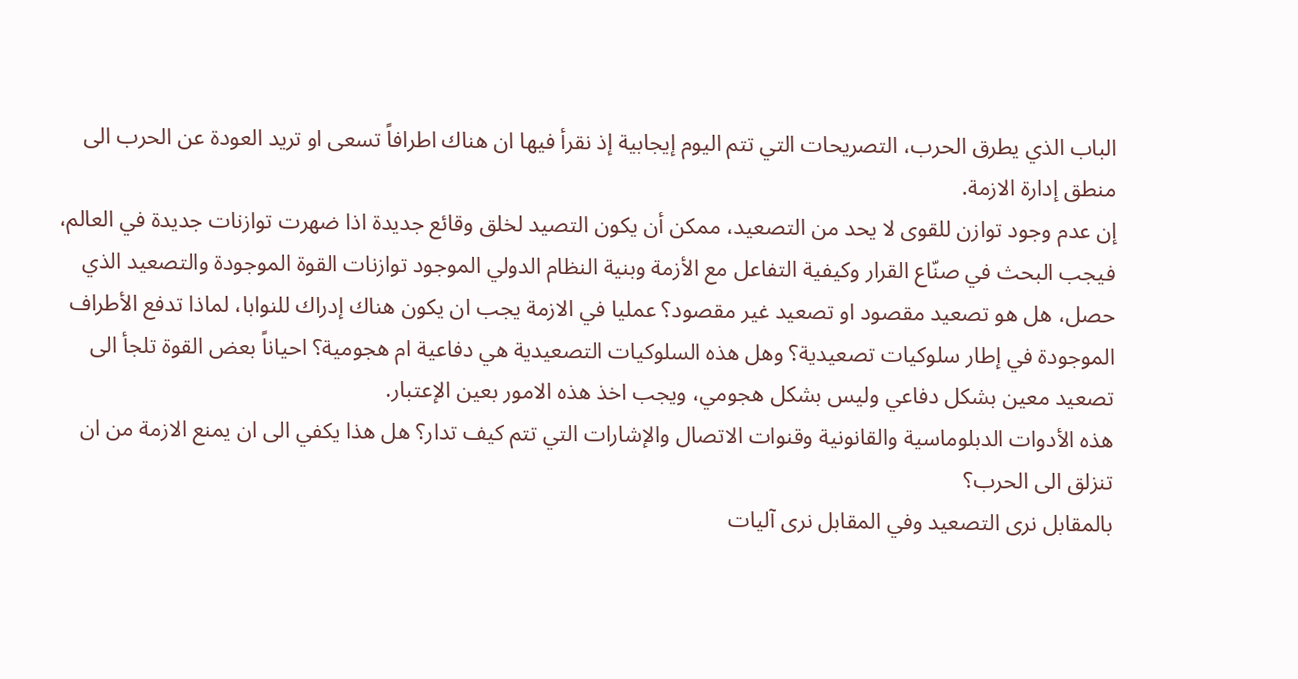الباب الذي يطرق الحرب، التصريحات التي تتم اليوم إيجابية إذ نقرأ فيها ان هناك اطرافاً تسعى او تريد العودة عن الحرب الى منطق إدارة الازمة.
إن عدم وجود توازن للقوى لا يحد من التصعيد، ممكن أن يكون التصيد لخلق وقائع جديدة اذا ضهرت توازنات جديدة في العالم، فيجب البحث في صنّاع القرار وكيفية التفاعل مع الأزمة وبنية النظام الدولي الموجود توازنات القوة الموجودة والتصعيد الذي حصل، هل هو تصعيد مقصود او تصعيد غير مقصود؟ عمليا في الازمة يجب ان يكون هناك إدراك للنوابا، لماذا تدفع الأطراف الموجودة في إطار سلوكيات تصعيدية؟ وهل هذه السلوكيات التصعيدية هي دفاعية ام هجومية؟ احياناً بعض القوة تلجأ الى تصعيد معين بشكل دفاعي وليس بشكل هجومي، ويجب اخذ هذه الامور بعين الإعتبار.
هذه الأدوات الدبلوماسية والقانونية وقنوات الاتصال والإشارات التي تتم كيف تدار؟ هل هذا يكفي الى ان يمنع الازمة من ان تنزلق الى الحرب؟
بالمقابل نرى التصعيد وفي المقابل نرى آليات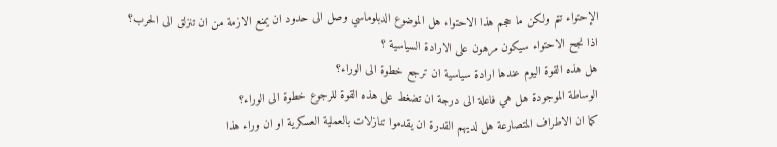الإحتواء تتم ولكن ما حجم هذا الاحتواء هل الموضوع الدبلوماسي وصل الى حدود ان يمنع الازمة من ان تنزلق الى الحرب؟
اذا نجح الاحتواء سيكون مرهون على الارادة السياسية ؟
هل هذه القوة اليوم عندها ارادة سياسية ان ترجع خطوة الى الوراء؟
الوساطة الموجودة هل هي فاعلة الى درجة ان تضغط على هذه القوة للرجوع خطوة الى الوراء؟
كما ان الاطراف المتصارعة هل لديهم القدرة ان يقدموا تنازلات بالعملية العسكرية او ان وراء هذا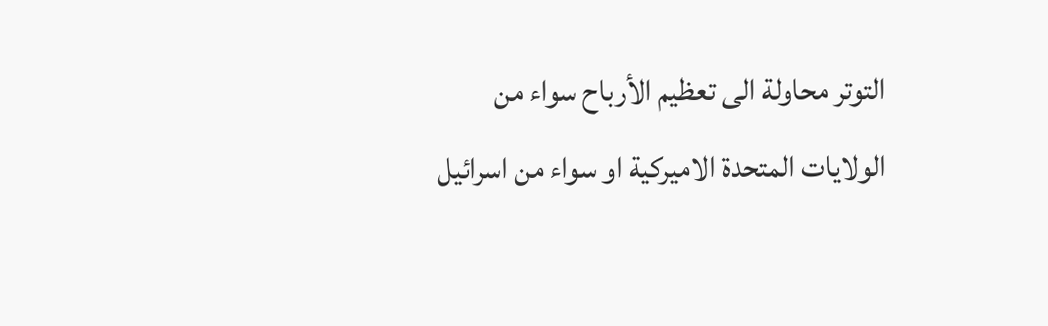التوتر محاولة الى تعظيم الأرباح سواء من
الولايات المتحدة الاميركية او سواء من اسرائيل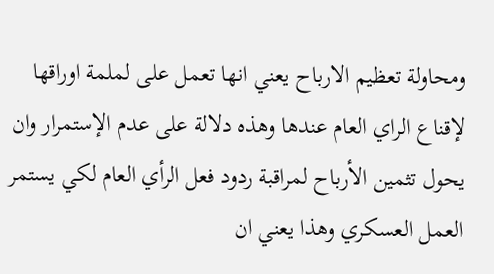ومحاولة تعظيم الارباح يعني انها تعمل على لملمة اوراقها لإقناع الراي العام عندها وهذه دلالة على عدم الإستمرار وان يحول تثمين الأرباح لمراقبة ردود فعل الرأي العام لكي يستمر العمل العسكري وهذا يعني ان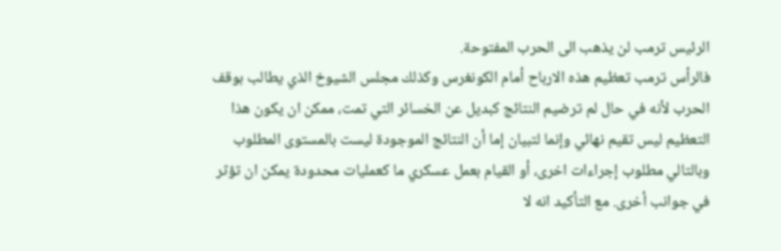الرئيس ترمب لن يذهب الى الحرب المفتوحة.
فالرأس ترمب تعظيم هذه الارباح أمام الكونغرس وكذلك مجلس الشيوخ الذي يطالب بوقف الحرب لأنه في حال لم ترضيم النتائج كبديل عن الخسائر التي تمت، ممكن ان يكون هذا التعظيم ليس تقيم نهائي وإنما لتبيان إما أن النتائج الموجودة ليست بالمستوى المطلوب وبالتالي مطلوب إجراءات اخرى، أو القيام بعمل عسكري ما كعمليات محدودة يمكن ان تؤثر في جوانب أخرى. مع التأكيد انه لا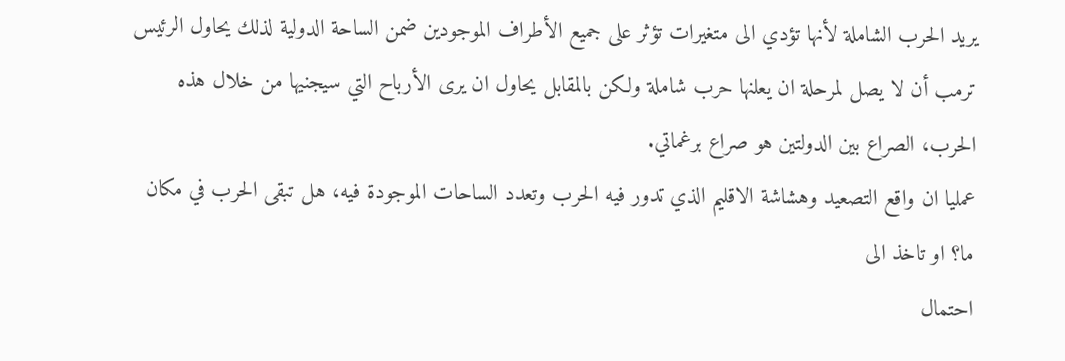يريد الحرب الشاملة لأنها تؤدي الى متغيرات تؤثر على جميع الأطراف الموجودين ضمن الساحة الدولية لذلك يحاول الرئيس ترمب أن لا يصل لمرحلة ان يعلنها حرب شاملة ولكن بالمقابل يحاول ان يرى الأرباح التي سيجنيها من خلال هذه الحرب، الصراع بين الدولتين هو صراع برغماتي.
عمليا ان واقع التصعيد وهشاشة الاقليم الذي تدور فيه الحرب وتعدد الساحات الموجودة فيه، هل تبقى الحرب في مكان ما؟ او تاخذ الى
احتمال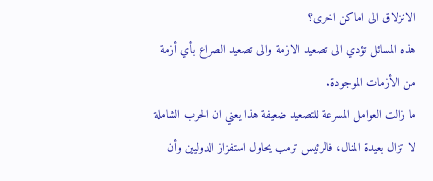الانزلاق الى اماكن اخرى؟
هذه المسائل تؤدي الى تصعيد الازمة والى تصعيد الصراع بأي أزمة من الأزمات الموجودة.
ما زالت العوامل المسرعة للتصعيد ضعيفة هذا يعني ان الحرب الشاملة لا تزال بعيدة المنال، فالرئيس ترمب يحاول استفزاز الدوليين وأن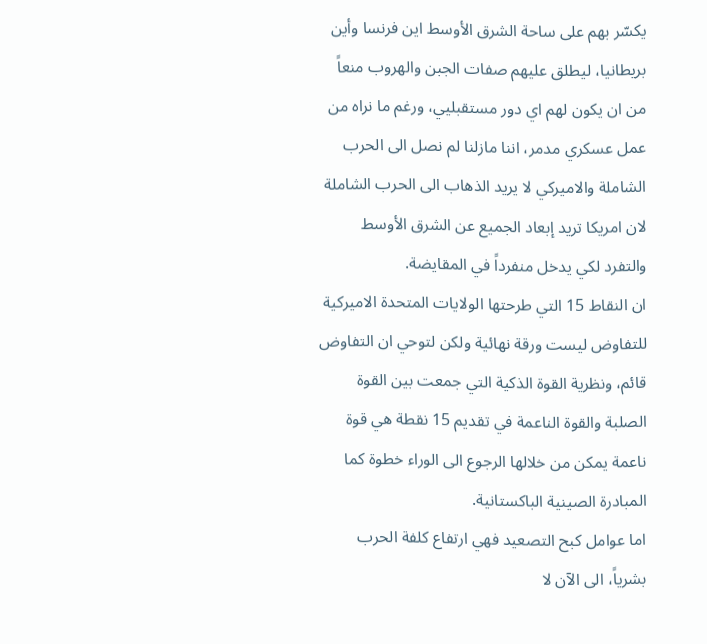يكسّر بهم على ساحة الشرق الأوسط اين فرنسا وأين بريطانيا، ليطلق عليهم صفات الجبن والهروب منعاً من ان يكون لهم اي دور مستقبليي، ورغم ما نراه من عمل عسكري مدمر، اننا مازلنا لم نصل الى الحرب الشاملة والاميركي لا يريد الذهاب الى الحرب الشاملة لان امريكا تريد إبعاد الجميع عن الشرق الأوسط والتفرد لكي يدخل منفرداً في المقايضة.
ان النقاط 15 التي طرحتها الولايات المتحدة الاميركية للتفاوض ليست ورقة نهائية ولكن لتوحي ان التفاوض قائم، ونظرية القوة الذكية التي جمعت بين القوة الصلبة والقوة الناعمة في تقديم 15 نقطة هي قوة ناعمة يمكن من خلالها الرجوع الى الوراء خطوة كما المبادرة الصينية الباكستانية.
اما عوامل كبح التصعيد فهي ارتفاع كلفة الحرب بشرياً، الى الآن لا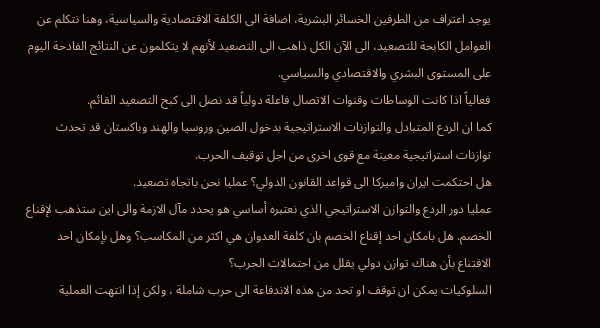يوجد اعتراف من الطرفين الخسائر البشرية، اضافة الى الكلفة الاقتصادية والسياسية، وهنا نتكلم عن العوامل الكابحة للتصعيد، الى الآن الكل ذاهب الى التصعيد لأنهم لا يتكلمون عن النتائج الفادحة اليوم على المستوى البشري والاقتصادي والسياسي.
فعالياً اذا كانت الوساطات وقنوات الاتصال فاعلة دولياً قد نصل الى كبح التصعيد القائم.
كما ان الردع المتبادل والتوازنات الاستراتيجية بدخول الصين وروسيا والهند وباكستان قد تحدث توازنات استراتيجية معينة مع قوى اخرى من اجل توقيف الحرب.
هل احتكمت ايران واميركا الى قواعد القانون الدولي؟ عمليا نحن باتجاه تصعيد.
عمليا دور الردع والتوازن الاستراتيجي الذي نعتبره أساسي هو يحدد مآل الازمة والى اين ستذهب لإقناع الخصم. هل بامكان احد إقناع الخصم بان كلفة العدوان هي اكثر من المكاسب؟ وهل بإمكان احد الاقتناع بأن هناك توازن دولي يقلل من احتمالات الحرب؟
السلوكيات يمكن ان توقف او تحد من هذه الاندفاعة الى حرب شاملة ، ولكن إذا انتهت العملية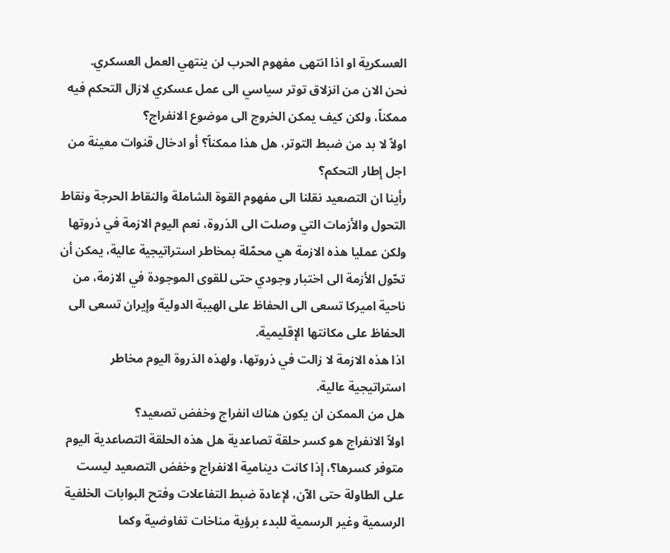العسكرية او اذا انتهى مفهوم الحرب لن ينتهي العمل العسكري.
نحن الان من انزلاق توتر سياسي الى عمل عسكري لازال التحكم فيه ممكناً، ولكن كيف يمكن الخروج الى موضوع الانفراج؟
اولاً لا بد من ضبط التوتر، هل هذا ممكناً؟ أو ادخال قنوات معينة من اجل إطار التحكم؟
رأينا ان التصعيد نقلنا الى مفهوم القوة الشاملة والنقاط الحرجة ونقاط التحول والأزمات التي وصلت الى الذروة، نعم اليوم الازمة في ذروتها ولكن عمليا هذه الازمة هي محمّلة بمخاطر استراتيجية عالية، يمكن أن تحّول الأزمة الى اختبار وجودي حتى للقوى الموجودة في الازمة، من ناحية اميركا تسعى الى الحفاظ على الهيبة الدولية وإيران تسعى الى الحفاظ على مكانتها الإقليمية.
اذا هذه الازمة لا زالت في ذروتها، ولهذه الذروة اليوم مخاطر استراتيجية عالية.
هل من الممكن ان يكون هناك انفراج وخفض تصعيد؟
اولاً الانفراج هو كسر حلقة تصاعدية هل هذه الحلقة التصاعدية اليوم متوفر كسرها؟، إذا كانت دينامية الانفراج وخفض التصعيد ليست على الطاولة حتى الآن، لإعادة ضبط التفاعلات وفتح البوابات الخلفية الرسمية وغير الرسمية للبدء برؤية مناخات تفاوضية وكما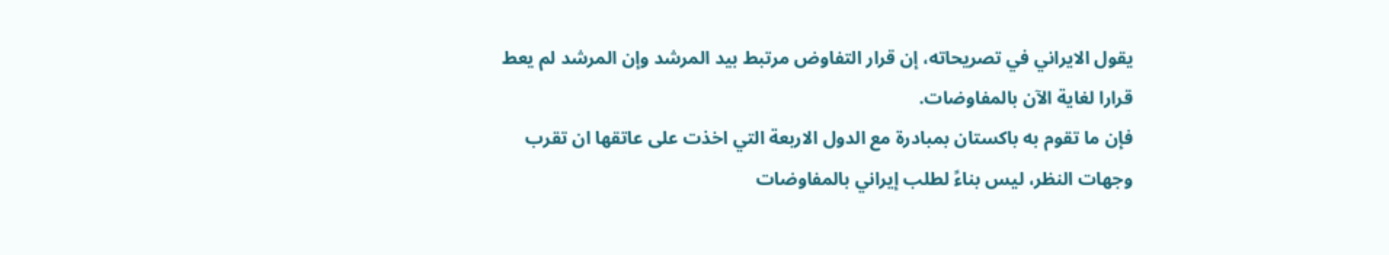يقول الايراني في تصريحاته، إن قرار التفاوض مرتبط بيد المرشد وإن المرشد لم يعط قرارا لغاية الآن بالمفاوضات.
فإن ما تقوم به باكستان بمبادرة مع الدول الاربعة التي اخذت على عاتقها ان تقرب وجهات النظر، ليس بناءً لطلب إيراني بالمفاوضات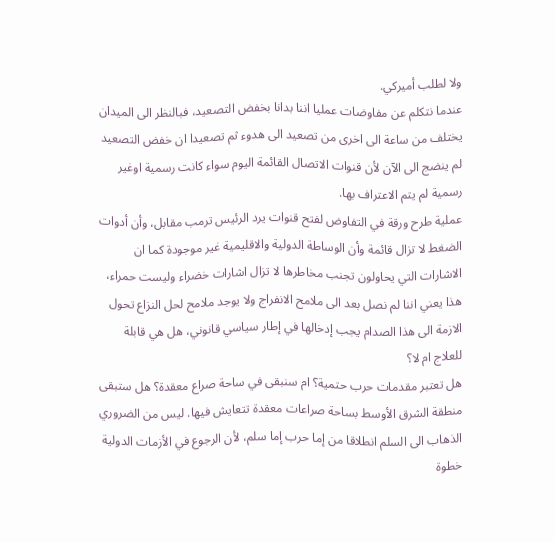ولا لطلب أميركي.
عندما نتكلم عن مفاوضات عمليا اننا بدانا بخفض التصعيد، فبالنظر الى الميدان يختلف من ساعة الى اخرى من تصعيد الى هدوء ثم تصعيدا ان خفض التصعيد لم ينضج الى الآن لأن قنوات الاتصال القائمة اليوم سواء كانت رسمية اوغير رسمية لم يتم الاعتراف بها.
عملية طرح ورقة في التفاوض لفتح قنوات يرد الرئيس ترمب مقابل، وأن أدوات الضغط لا تزال قائمة وأن الوساطة الدولية والاقليمية غير موجودة كما ان الاشارات التي يحاولون تجنب مخاطرها لا تزال اشارات خضراء وليست حمراء، هذا يعني اننا لم نصل بعد الى ملامح الانفراج ولا يوجد ملامح لحل النزاع تحول الازمة الى هذا الصدام يجب إدخالها في إطار سياسي قانوني، هل هي قابلة للعلاج ام لا؟
هل تعتبر مقدمات حرب حتمية؟ ام سنبقى في ساحة صراع معقدة؟ هل ستبقى منطقة الشرق الأوسط بساحة صراعات معقدة تتعايش فيها. ليس من الضروري الذهاب الى السلم انطلاقا من إما حرب إما سلم، لأن الرجوع في الأزمات الدولية خطوة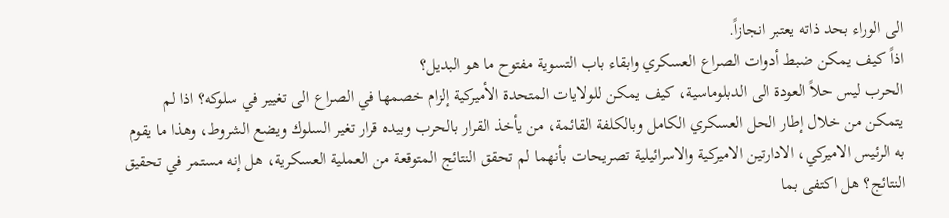الى الوراء بحد ذاته يعتبر انجازاً.
اذاً كيف يمكن ضبط أدوات الصراع العسكري وابقاء باب التسوية مفتوح ما هو البديل؟
الحرب ليس حلاً العودة الى الدبلوماسية، كيف يمكن للولايات المتحدة الأميركية إلزام خصمها في الصراع الى تغيير في سلوكه؟ اذا لم يتمكن من خلال إطار الحل العسكري الكامل وبالكلفة القائمة، من يأخذ القرار بالحرب وبيده قرار تغير السلوك ويضع الشروط، وهذا ما يقوم به الرئيس الاميركي، الادارتين الاميركية والاسرائيلية تصريحات بأنهما لم تحقق النتائج المتوقعة من العملية العسكرية، هل إنه مستمر في تحقيق النتائج؟ هل اكتفى بما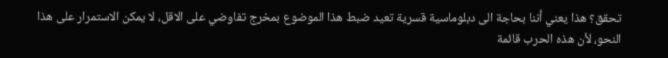تحقق؟ هذا يعني أننا بحاجة الى دبلوماسية قسرية تعيد ضبط هذا الموضوع بمخرج تفاوضي على الاقل، لا يمكن الاستمرار على هذا النحو، لأن هذه الحرب قائمة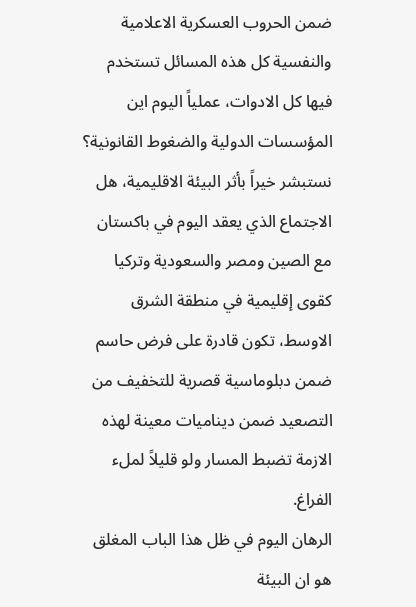ضمن الحروب العسكرية الاعلامية والنفسية كل هذه المسائل تستخدم فيها كل الادوات، عملياً اليوم اين المؤسسات الدولية والضغوط القانونية؟
نستبشر خيراً بأثر البيئة الاقليمية، هل الاجتماع الذي يعقد اليوم في باكستان مع الصين ومصر والسعودية وتركيا كقوى إقليمية في منطقة الشرق الاوسط، تكون قادرة على فرض حاسم ضمن دبلوماسية قصرية للتخفيف من التصعيد ضمن ديناميات معينة لهذه الازمة تضبط المسار ولو قليلاً لملء الفراغ.
الرهان اليوم في ظل هذا الباب المغلق هو ان البيئة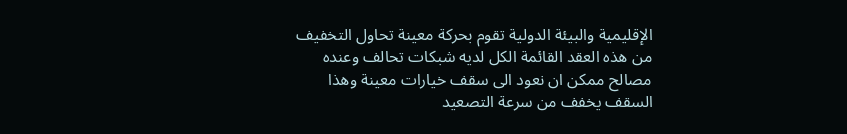الإقليمية والبيئة الدولية تقوم بحركة معينة تحاول التخفيف من هذه العقد القائمة الكل لديه شبكات تحالف وعنده مصالح ممكن ان نعود الى سقف خيارات معينة وهذا السقف يخفف من سرعة التصعيد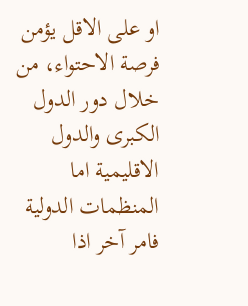او على الاقل يؤمن فرصة الاحتواء، من خلال دور الدول الكبرى والدول الاقليمية اما المنظمات الدولية فامر آخر اذا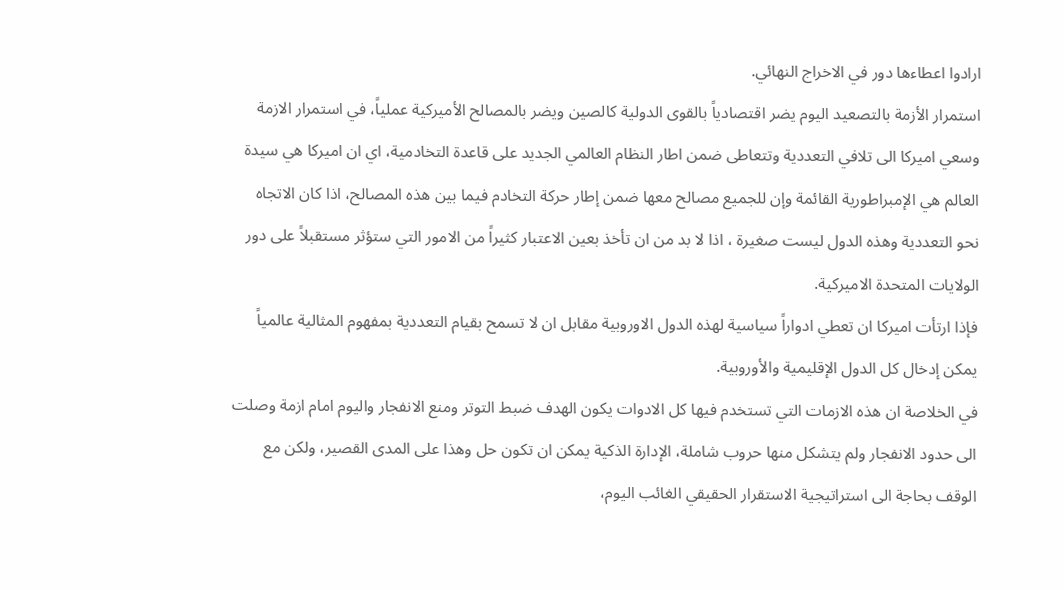ارادوا اعطاءها دور في الاخراج النهائي.
استمرار الأزمة بالتصعيد اليوم يضر اقتصادياً بالقوى الدولية كالصين ويضر بالمصالح الأميركية عملياً، في استمرار الازمة وسعي اميركا الى تلافي التعددية وتتعاطى ضمن اطار النظام العالمي الجديد على قاعدة التخادمية، اي ان اميركا هي سيدة العالم هي الإمبراطورية القائمة وإن للجميع مصالح معها ضمن إطار حركة التخادم فيما بين هذه المصالح، اذا كان الاتجاه نحو التعددية وهذه الدول ليست صغيرة ، اذا لا بد من ان تأخذ بعين الاعتبار كثيراً من الامور التي ستؤثر مستقبلاً على دور الولايات المتحدة الاميركية.
فإذا ارتأت اميركا ان تعطي ادواراً سياسية لهذه الدول الاوروبية مقابل ان لا تسمح بقيام التعددية بمفهوم المثالية عالمياً يمكن إدخال كل الدول الإقليمية والأوروبية.
في الخلاصة ان هذه الازمات التي تستخدم فيها كل الادوات يكون الهدف ضبط التوتر ومنع الانفجار واليوم امام ازمة وصلت الى حدود الانفجار ولم يتشكل منها حروب شاملة، الإدارة الذكية يمكن ان تكون حل وهذا على المدى القصير، ولكن مع الوقف بحاجة الى استراتيجية الاستقرار الحقيقي الغائب اليوم،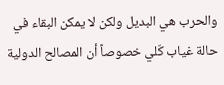والحرب هي البديل ولكن لا يمكن البقاء في حالة غياب كّلي خصوصاً أن المصالح الدولية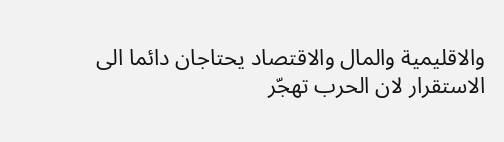والاقليمية والمال والاقتصاد يحتاجان دائما الى الاستقرار لان الحرب تهجّر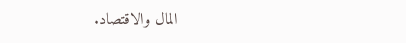المال والاقتصاد.